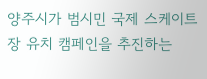양주시가 범시민 국제 스케이트장 유치 캠페인을 추진하는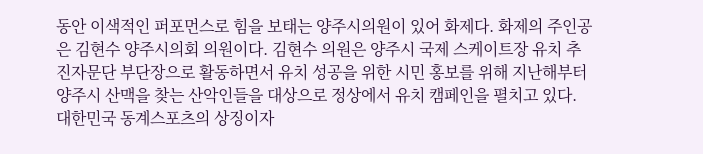동안 이색적인 퍼포먼스로 힘을 보태는 양주시의원이 있어 화제다. 화제의 주인공은 김현수 양주시의회 의원이다. 김현수 의원은 양주시 국제 스케이트장 유치 추진자문단 부단장으로 활동하면서 유치 성공을 위한 시민 홍보를 위해 지난해부터 양주시 산맥을 찾는 산악인들을 대상으로 정상에서 유치 캠페인을 펼치고 있다. 대한민국 동계스포츠의 상징이자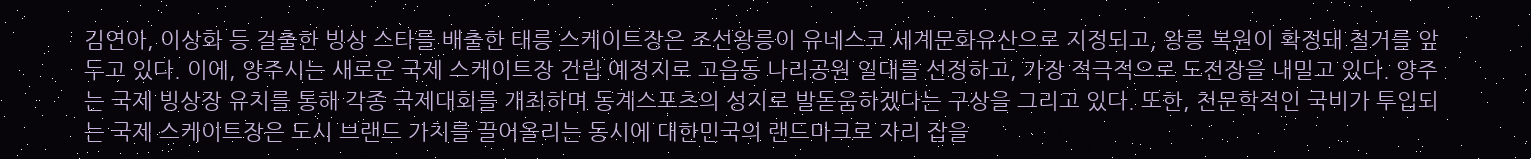김연아, 이상화 등 걸출한 빙상 스타를 배출한 태릉 스케이트장은 조선왕릉이 유네스코 세계문화유산으로 지정되고, 왕릉 복원이 확정돼 철거를 앞두고 있다. 이에, 양주시는 새로운 국제 스케이트장 건립 예정지로 고읍동 나리공원 일대를 선정하고, 가장 적극적으로 도전장을 내밀고 있다. 양주는 국제 빙상장 유치를 통해 각종 국제대회를 개최하며 동계스포츠의 성지로 발돋움하겠다는 구상을 그리고 있다. 또한, 천문학적인 국비가 투입되는 국제 스케이트장은 도시 브랜드 가치를 끌어올리는 동시에 대한민국의 랜드마크로 자리 잡을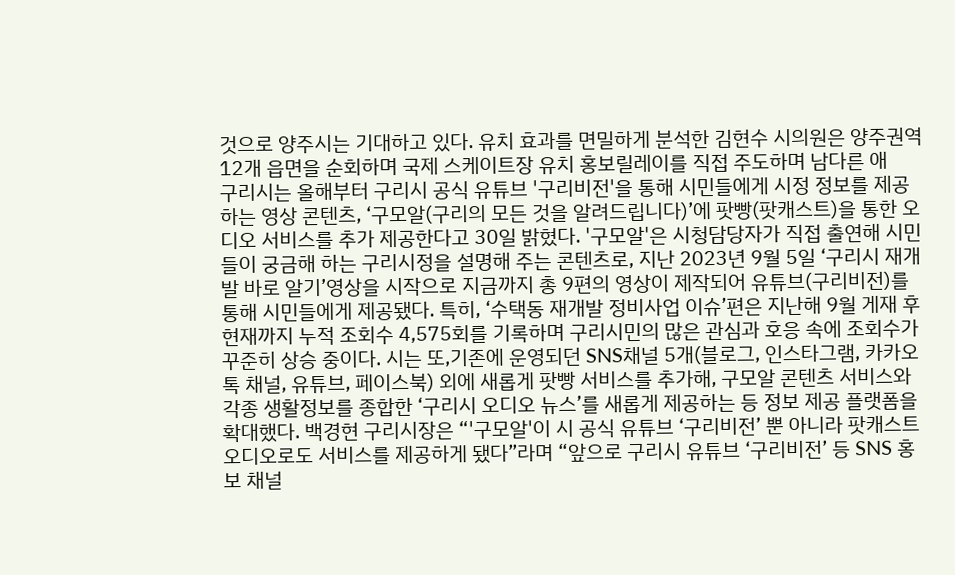것으로 양주시는 기대하고 있다. 유치 효과를 면밀하게 분석한 김현수 시의원은 양주권역 12개 읍면을 순회하며 국제 스케이트장 유치 홍보릴레이를 직접 주도하며 남다른 애
구리시는 올해부터 구리시 공식 유튜브 '구리비전'을 통해 시민들에게 시정 정보를 제공하는 영상 콘텐츠, ‘구모알(구리의 모든 것을 알려드립니다)’에 팟빵(팟캐스트)을 통한 오디오 서비스를 추가 제공한다고 30일 밝혔다. '구모알'은 시청담당자가 직접 출연해 시민들이 궁금해 하는 구리시정을 설명해 주는 콘텐츠로, 지난 2023년 9월 5일 ‘구리시 재개발 바로 알기’영상을 시작으로 지금까지 총 9편의 영상이 제작되어 유튜브(구리비전)를 통해 시민들에게 제공됐다. 특히, ‘수택동 재개발 정비사업 이슈’편은 지난해 9월 게재 후 현재까지 누적 조회수 4,575회를 기록하며 구리시민의 많은 관심과 호응 속에 조회수가 꾸준히 상승 중이다. 시는 또,기존에 운영되던 SNS채널 5개(블로그, 인스타그램, 카카오톡 채널, 유튜브, 페이스북) 외에 새롭게 팟빵 서비스를 추가해, 구모알 콘텐츠 서비스와 각종 생활정보를 종합한 ‘구리시 오디오 뉴스’를 새롭게 제공하는 등 정보 제공 플랫폼을 확대했다. 백경현 구리시장은 “'구모알'이 시 공식 유튜브 ‘구리비전’ 뿐 아니라 팟캐스트 오디오로도 서비스를 제공하게 됐다”라며 “앞으로 구리시 유튜브 ‘구리비전’ 등 SNS 홍보 채널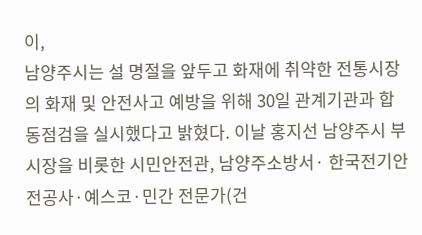이,
남양주시는 설 명절을 앞두고 화재에 취약한 전통시장의 화재 및 안전사고 예방을 위해 30일 관계기관과 합동점검을 실시했다고 밝혔다. 이날 홍지선 남양주시 부시장을 비롯한 시민안전관, 남양주소방서· 한국전기안전공사·예스코·민간 전문가(건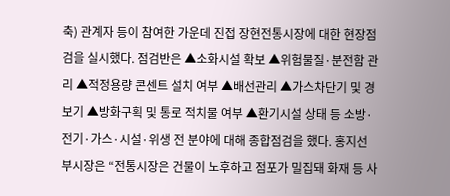축) 관계자 등이 참여한 가운데 진접 장현전통시장에 대한 현장점검을 실시했다. 점검반은 ▲소화시설 확보 ▲위험물질·분전함 관리 ▲적정용량 콘센트 설치 여부 ▲배선관리 ▲가스차단기 및 경보기 ▲방화구획 및 통로 적치물 여부 ▲환기시설 상태 등 소방·전기·가스·시설·위생 전 분야에 대해 종합점검을 했다. 홍지선 부시장은 “전통시장은 건물이 노후하고 점포가 밀집돼 화재 등 사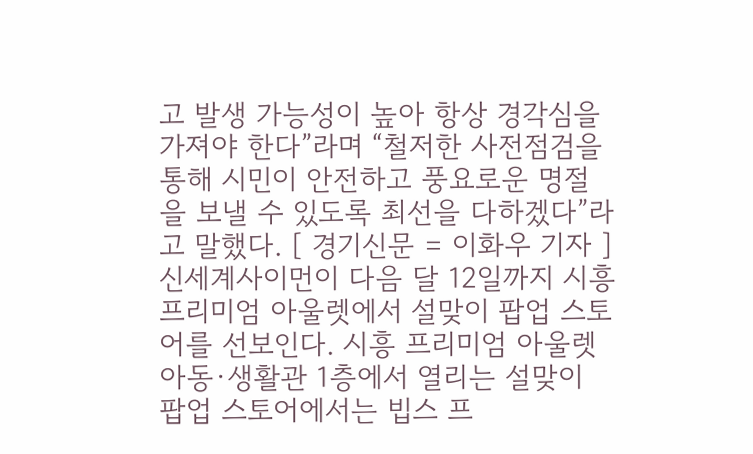고 발생 가능성이 높아 항상 경각심을 가져야 한다”라며 “철저한 사전점검을 통해 시민이 안전하고 풍요로운 명절을 보낼 수 있도록 최선을 다하겠다”라고 말했다. [ 경기신문 = 이화우 기자 ]
신세계사이먼이 다음 달 12일까지 시흥 프리미엄 아울렛에서 설맞이 팝업 스토어를 선보인다. 시흥 프리미엄 아울렛 아동·생활관 1층에서 열리는 설맞이 팝업 스토어에서는 빕스 프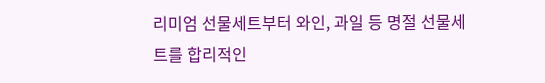리미엄 선물세트부터 와인, 과일 등 명절 선물세트를 합리적인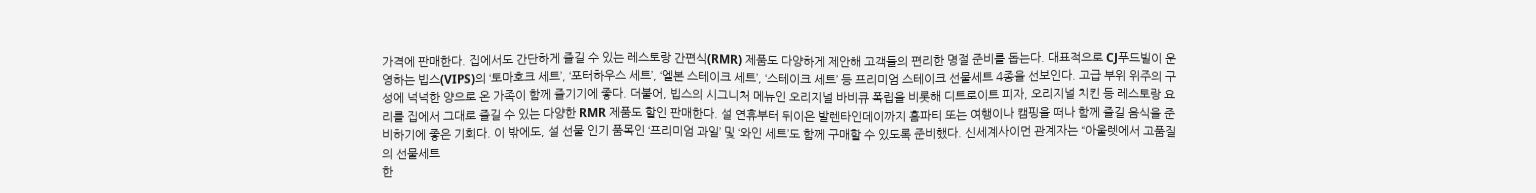가격에 판매한다. 집에서도 간단하게 즐길 수 있는 레스토랑 간편식(RMR) 제품도 다양하게 제안해 고객들의 편리한 명절 준비를 돕는다. 대표적으로 CJ푸드빌이 운영하는 빕스(VIPS)의 ‘토마호크 세트’, ‘포터하우스 세트’, ‘엘본 스테이크 세트’, ‘스테이크 세트’ 등 프리미엄 스테이크 선물세트 4종을 선보인다. 고급 부위 위주의 구성에 넉넉한 양으로 온 가족이 함께 즐기기에 좋다. 더불어, 빕스의 시그니처 메뉴인 오리지널 바비큐 폭립을 비롯해 디트로이트 피자, 오리지널 치킨 등 레스토랑 요리를 집에서 그대로 즐길 수 있는 다양한 RMR 제품도 할인 판매한다. 설 연휴부터 뒤이은 발렌타인데이까지 홈파티 또는 여행이나 캠핑을 떠나 함께 즐길 음식을 준비하기에 좋은 기회다. 이 밖에도, 설 선물 인기 품목인 ‘프리미엄 과일’ 및 ‘와인 세트’도 함께 구매할 수 있도록 준비했다. 신세계사이먼 관계자는 “아울렛에서 고품질의 선물세트
한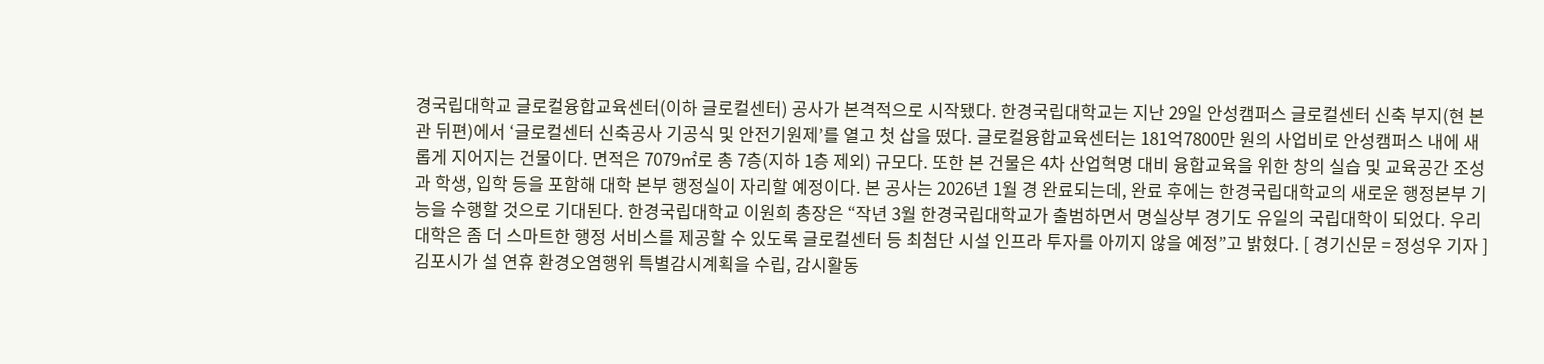경국립대학교 글로컬융합교육센터(이하 글로컬센터) 공사가 본격적으로 시작됐다. 한경국립대학교는 지난 29일 안성캠퍼스 글로컬센터 신축 부지(현 본관 뒤편)에서 ‘글로컬센터 신축공사 기공식 및 안전기원제’를 열고 첫 삽을 떴다. 글로컬융합교육센터는 181억7800만 원의 사업비로 안성캠퍼스 내에 새롭게 지어지는 건물이다. 면적은 7079㎡로 총 7층(지하 1층 제외) 규모다. 또한 본 건물은 4차 산업혁명 대비 융합교육을 위한 창의 실습 및 교육공간 조성과 학생, 입학 등을 포함해 대학 본부 행정실이 자리할 예정이다. 본 공사는 2026년 1월 경 완료되는데, 완료 후에는 한경국립대학교의 새로운 행정본부 기능을 수행할 것으로 기대된다. 한경국립대학교 이원희 총장은 “작년 3월 한경국립대학교가 출범하면서 명실상부 경기도 유일의 국립대학이 되었다. 우리 대학은 좀 더 스마트한 행정 서비스를 제공할 수 있도록 글로컬센터 등 최첨단 시설 인프라 투자를 아끼지 않을 예정”고 밝혔다. [ 경기신문 = 정성우 기자 ]
김포시가 설 연휴 환경오염행위 특별감시계획을 수립, 감시활동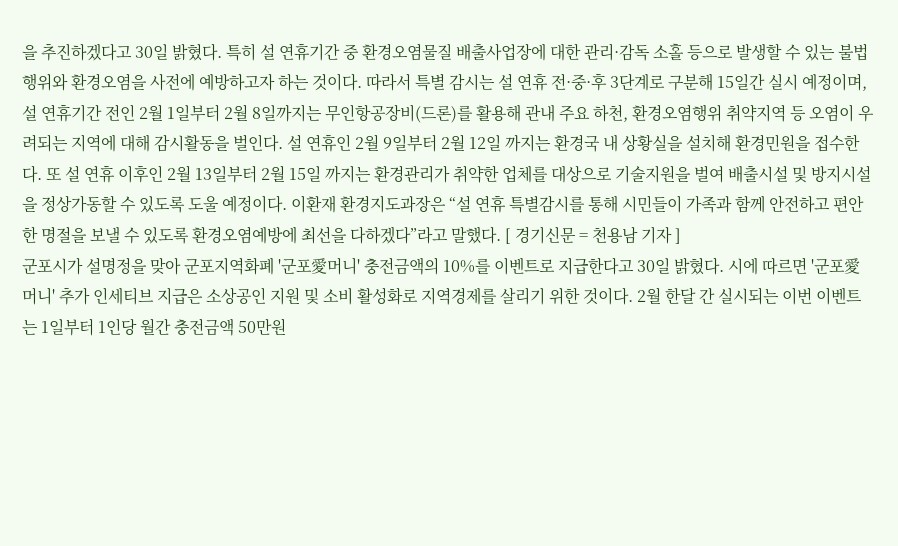을 추진하겠다고 30일 밝혔다. 특히 설 연휴기간 중 환경오염물질 배출사업장에 대한 관리·감독 소홀 등으로 발생할 수 있는 불법행위와 환경오염을 사전에 예방하고자 하는 것이다. 따라서 특별 감시는 설 연휴 전·중·후 3단계로 구분해 15일간 실시 예정이며, 설 연휴기간 전인 2월 1일부터 2월 8일까지는 무인항공장비(드론)를 활용해 관내 주요 하천, 환경오염행위 취약지역 등 오염이 우려되는 지역에 대해 감시활동을 벌인다. 설 연휴인 2월 9일부터 2월 12일 까지는 환경국 내 상황실을 설치해 환경민원을 접수한다. 또 설 연휴 이후인 2월 13일부터 2월 15일 까지는 환경관리가 취약한 업체를 대상으로 기술지원을 벌여 배출시설 및 방지시설을 정상가동할 수 있도록 도울 예정이다. 이환재 환경지도과장은 “설 연휴 특별감시를 통해 시민들이 가족과 함께 안전하고 편안한 명절을 보낼 수 있도록 환경오염예방에 최선을 다하겠다”라고 말했다. [ 경기신문 = 천용남 기자 ]
군포시가 설명정을 맞아 군포지역화폐 '군포愛머니' 충전금액의 10%를 이벤트로 지급한다고 30일 밝혔다. 시에 따르면 '군포愛머니' 추가 인세티브 지급은 소상공인 지원 및 소비 활성화로 지역경제를 살리기 위한 것이다. 2월 한달 간 실시되는 이번 이벤트는 1일부터 1인당 월간 충전금액 50만원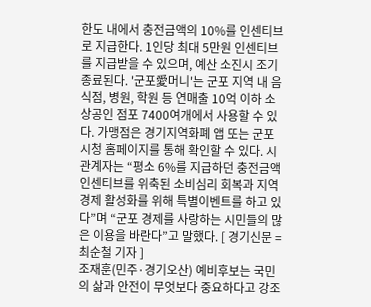한도 내에서 충전금액의 10%를 인센티브로 지급한다. 1인당 최대 5만원 인센티브를 지급받을 수 있으며, 예산 소진시 조기 종료된다. '군포愛머니'는 군포 지역 내 음식점, 병원, 학원 등 연매출 10억 이하 소상공인 점포 7400여개에서 사용할 수 있다. 가맹점은 경기지역화폐 앱 또는 군포시청 홈페이지를 통해 확인할 수 있다. 시 관계자는 “평소 6%를 지급하던 충전금액 인센티브를 위축된 소비심리 회복과 지역경제 활성화를 위해 특별이벤트를 하고 있다”며 “군포 경제를 사랑하는 시민들의 많은 이용을 바란다”고 말했다. [ 경기신문 = 최순철 기자 ]
조재훈(민주·경기오산) 예비후보는 국민의 삶과 안전이 무엇보다 중요하다고 강조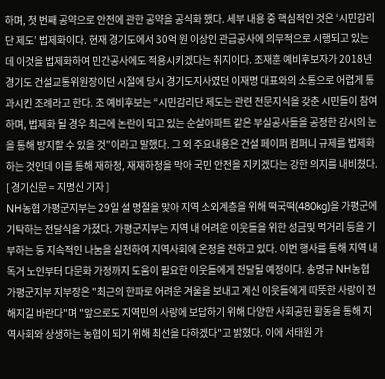하며, 첫 번째 공약으로 안전에 관한 공약을 공식화 했다. 세부 내용 중 핵심적인 것은 ‘시민감리단 제도’ 법제화이다. 현재 경기도에서 30억 원 이상인 관급공사에 의무적으로 시행되고 있는데 이것을 법제화하여 민간공사에도 적용시키겠다는 취지이다. 조재훈 예비후보자가 2018년 경기도 건설교통위원장이던 시절에 당시 경기도지사였던 이재명 대표와의 소통으로 어렵게 통과시킨 조례라고 한다. 조 예비후보는 “시민감리단 제도는 관련 전문지식을 갖춘 시민들이 참여하며, 법제화 될 경우 최근에 논란이 되고 있는 순살아파트 같은 부실공사들을 공정한 감시의 눈을 통해 방지할 수 있을 것”이라고 말했다. 그 외 주요내용은 건설 페이퍼 컴퍼니 규제를 법제화하는 것인데 이를 통해 재하청, 재재하청을 막아 국민 안전을 지키겠다는 강한 의지를 내비쳤다. [ 경기신문 = 지명신 기자 ]
NH농협 가평군지부는 29일 설 명절을 맞아 지역 소외계층을 위해 떡국떡(480kg)을 가평군에 기탁하는 전달식을 가졌다. 가평군지부는 지역 내 어려운 이웃들을 위한 성금및 먹거리 등을 기부하는 둥 지속적인 나눔을 실천하여 지역사회에 온정을 전하고 있다. 이번 행사를 통해 지역 내 독거 노인부터 다문화 가정까지 도움이 필요한 이웃들에게 전달될 예정이다. 송명규 NH농협 가평군지부 지부장은 "최근의 한파로 어려운 겨울을 보내고 계신 이읏들에게 따뜻한 사랑이 전해지길 바란다"며 "앞으로도 지역민의 사랑에 보답하기 위해 다양한 사회공헌 활동을 통해 지역사회와 상생하는 농협이 되기 위해 최선을 다하겠다"고 밝혔다. 이에 서태원 가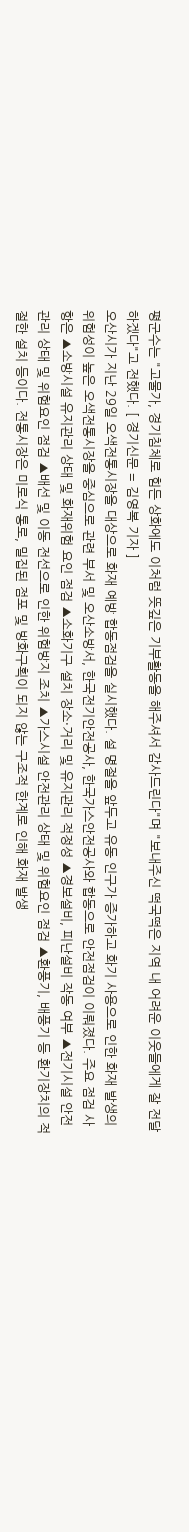평군수는 "고물가, 경기침체로 힘든 상화에도 이처럼 뜻깊은 기부활동을 해주셔서 감사드린다"며 "보내주신 떡국떡은 지역 내 어려운 이웃들에게 잘 전달하겠다"고 전했다. [ 경기신문 = 김영복 기자 ]
오산시가 지난 29일 오색전통시장을 대상으로 화재 예방 합동점검을 실시했다. 설 명절을 앞두고 유동 인구가 증가하고 화기 사용으로 인한 화재 발생의 위험성이 높은 오색전통시장을 중심으로 관련 부서 및 오산소방서, 한국전기안전공사, 한국가스안전공사와 합동으로 안전점검이 이뤄졌다. 주요 점검 사항은 ▲소방시설 유지관리 상태 및 화재위험 요인 점검 ▲소화기구 설치 장소·거리 및 유지관리 적정성 ▲경보설비, 피난설비 작동 여부 ▲전기시설 안전관리 상태 및 위험요인 점검 ▲배선 및 이동 전선으로 인한 위험방지 조치 ▲가스시설 안전관리 상태 및 위험요인 점검 ▲환풍기, 배풍기 등 환기장치의 적절한 설치 등이다. 전통시장은 미로식 통로, 밀집된 점포 및 방화구획이 되지 않는 구조적 한계로 인해 화재 발생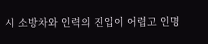시 소방차와 인력의 진입이 어렵고 인명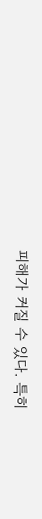피해가 커질 수 있다. 특히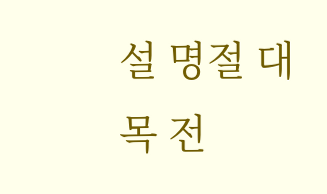설 명절 대목 전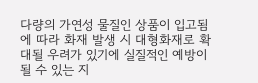다량의 가연성 물질인 상품이 입고됨에 따라 화재 발생 시 대형화재로 확대될 우려가 있기에 실질적인 예방이 될 수 있는 지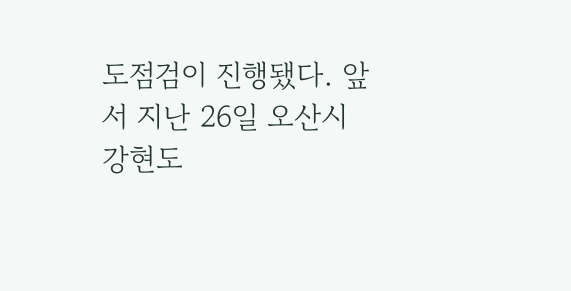도점검이 진행됐다. 앞서 지난 26일 오산시 강현도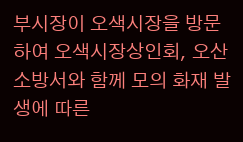부시장이 오색시장을 방문하여 오색시장상인회, 오산소방서와 함께 모의 화재 발생에 따른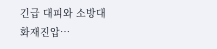긴급 대피와 소방대 화재진압…